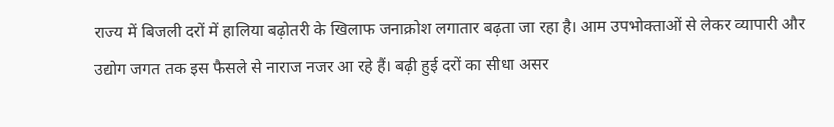राज्य में बिजली दरों में हालिया बढ़ोतरी के खिलाफ जनाक्रोश लगातार बढ़ता जा रहा है। आम उपभोक्ताओं से लेकर व्यापारी और उद्योग जगत तक इस फैसले से नाराज नजर आ रहे हैं। बढ़ी हुई दरों का सीधा असर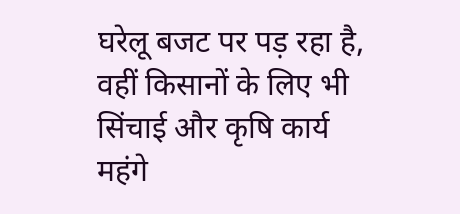घरेलू बजट पर पड़ रहा है, वहीं किसानों के लिए भी सिंचाई और कृषि कार्य महंगे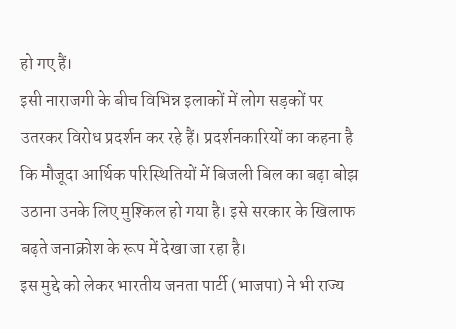हो गए हैं।
इसी नाराजगी के बीच विभिन्न इलाकों में लोग सड़कों पर उतरकर विरोध प्रदर्शन कर रहे हैं। प्रदर्शनकारियों का कहना है कि मौजूदा आर्थिक परिस्थितियों में बिजली बिल का बढ़ा बोझ उठाना उनके लिए मुश्किल हो गया है। इसे सरकार के खिलाफ बढ़ते जनाक्रोश के रूप में देखा जा रहा है।
इस मुद्दे को लेकर भारतीय जनता पार्टी (भाजपा) ने भी राज्य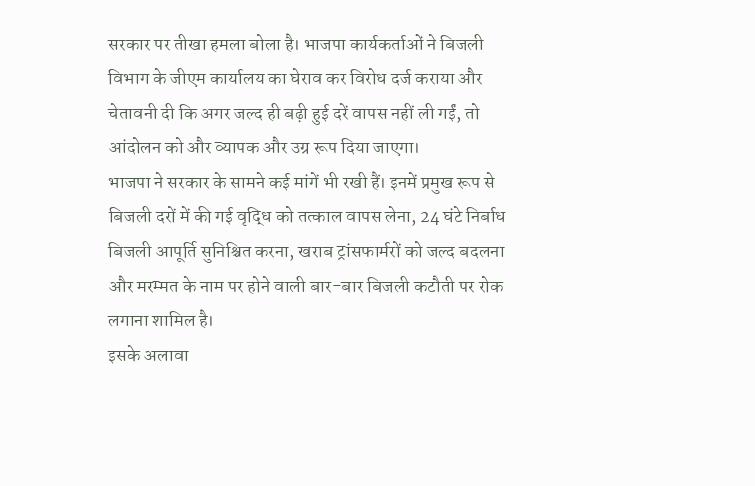सरकार पर तीखा हमला बोला है। भाजपा कार्यकर्ताओं ने बिजली विभाग के जीएम कार्यालय का घेराव कर विरोध दर्ज कराया और चेतावनी दी कि अगर जल्द ही बढ़ी हुई दरें वापस नहीं ली गईं, तो आंदोलन को और व्यापक और उग्र रूप दिया जाएगा।
भाजपा ने सरकार के सामने कई मांगें भी रखी हैं। इनमें प्रमुख रूप से बिजली दरों में की गई वृद्धि को तत्काल वापस लेना, 24 घंटे निर्बाध बिजली आपूर्ति सुनिश्चित करना, खराब ट्रांसफार्मरों को जल्द बदलना और मरम्मत के नाम पर होने वाली बार-बार बिजली कटौती पर रोक लगाना शामिल है।
इसके अलावा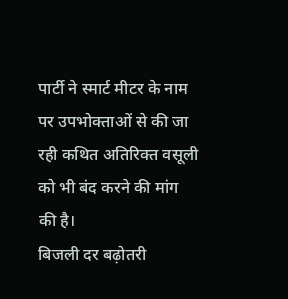पार्टी ने स्मार्ट मीटर के नाम पर उपभोक्ताओं से की जा रही कथित अतिरिक्त वसूली को भी बंद करने की मांग की है।
बिजली दर बढ़ोतरी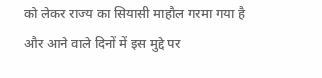को लेकर राज्य का सियासी माहौल गरमा गया है और आने वाले दिनों में इस मुद्दे पर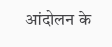आंदोलन के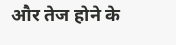और तेज होने के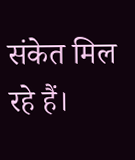संकेत मिल रहे हैं।